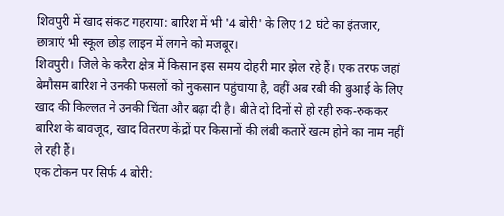शिवपुरी में खाद संकट गहराया: बारिश में भी '4 बोरी' के लिए 12 घंटे का इंतजार, छात्राएं भी स्कूल छोड़ लाइन में लगने को मजबूर।
शिवपुरी। जिले के करैरा क्षेत्र में किसान इस समय दोहरी मार झेल रहे हैं। एक तरफ जहां बेमौसम बारिश ने उनकी फसलों को नुकसान पहुंचाया है, वहीं अब रबी की बुआई के लिए खाद की किल्लत ने उनकी चिंता और बढ़ा दी है। बीते दो दिनों से हो रही रुक-रुककर बारिश के बावजूद, खाद वितरण केंद्रों पर किसानों की लंबी कतारें खत्म होने का नाम नहीं ले रही हैं।
एक टोकन पर सिर्फ 4 बोरी: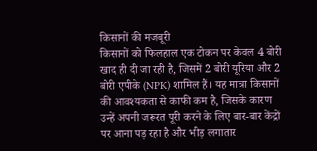किसानों की मजबूरी
किसानों को फिलहाल एक टोकन पर केवल 4 बोरी खाद ही दी जा रही है, जिसमें 2 बोरी यूरिया और 2 बोरी एपीके (NPK) शामिल हैं। यह मात्रा किसानों की आवश्यकता से काफी कम है, जिसके कारण उन्हें अपनी जरूरत पूरी करने के लिए बार-बार केंद्रों पर आना पड़ रहा है और भीड़ लगातार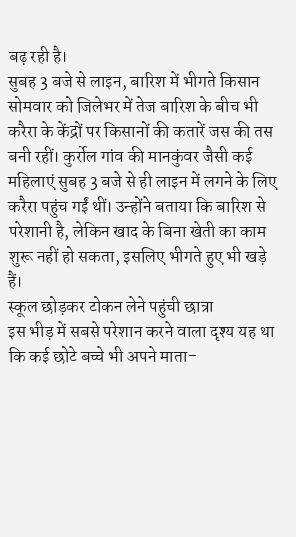बढ़ रही है।
सुबह 3 बजे से लाइन, बारिश में भीगते किसान
सोमवार को जिलेभर में तेज बारिश के बीच भी करैरा के केंद्रों पर किसानों की कतारें जस की तस बनी रहीं। कुर्रोल गांव की मानकुंवर जैसी कई महिलाएं सुबह 3 बजे से ही लाइन में लगने के लिए करैरा पहुंच गईं थीं। उन्होंने बताया कि बारिश से परेशानी है, लेकिन खाद के बिना खेती का काम शुरू नहीं हो सकता, इसलिए भीगते हुए भी खड़े हैं।
स्कूल छोड़कर टोकन लेने पहुंची छात्रा
इस भीड़ में सबसे परेशान करने वाला दृश्य यह था कि कई छोटे बच्चे भी अपने माता-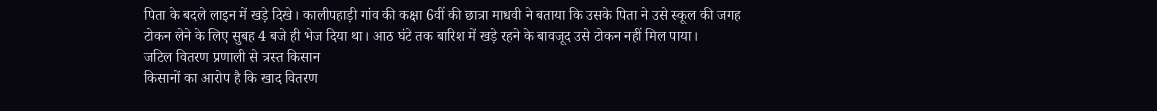पिता के बदले लाइन में खड़े दिखे। कालीपहाड़ी गांव की कक्षा 6वीं की छात्रा माधवी ने बताया कि उसके पिता ने उसे स्कूल की जगह टोकन लेने के लिए सुबह 4 बजे ही भेज दिया था। आठ घंटे तक बारिश में खड़े रहने के बावजूद उसे टोकन नहीं मिल पाया।
जटिल वितरण प्रणाली से त्रस्त किसान
किसानों का आरोप है कि खाद वितरण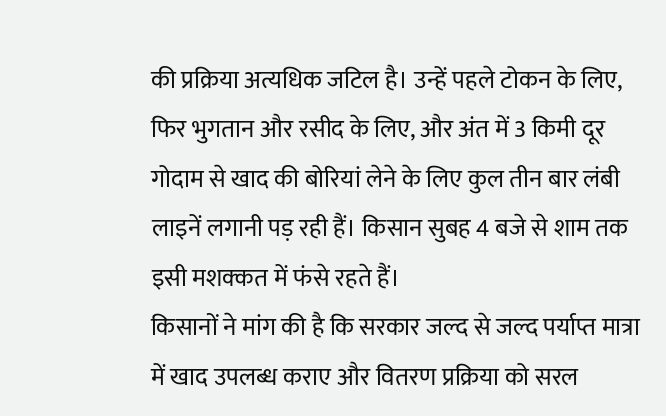की प्रक्रिया अत्यधिक जटिल है। उन्हें पहले टोकन के लिए, फिर भुगतान और रसीद के लिए, और अंत में 3 किमी दूर गोदाम से खाद की बोरियां लेने के लिए कुल तीन बार लंबी लाइनें लगानी पड़ रही हैं। किसान सुबह 4 बजे से शाम तक इसी मशक्कत में फंसे रहते हैं।
किसानों ने मांग की है कि सरकार जल्द से जल्द पर्याप्त मात्रा में खाद उपलब्ध कराए और वितरण प्रक्रिया को सरल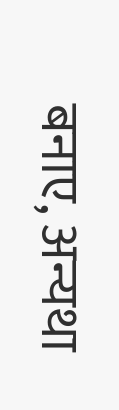बनाए, अन्यथा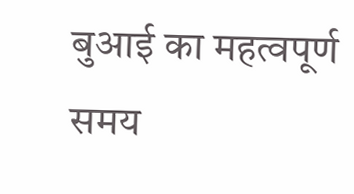बुआई का महत्वपूर्ण समय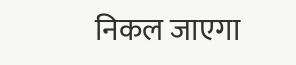निकल जाएगा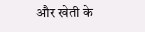और खेती के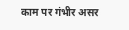काम पर गंभीर असर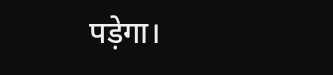पड़ेगा।